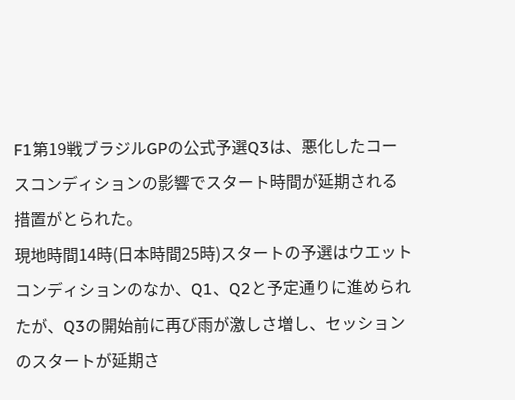F1第19戦ブラジルGPの公式予選Q3は、悪化したコースコンディションの影響でスタート時間が延期される措置がとられた。
現地時間14時(日本時間25時)スタートの予選はウエットコンディションのなか、Q1、Q2と予定通りに進められたが、Q3の開始前に再び雨が激しさ増し、セッションのスタートが延期さ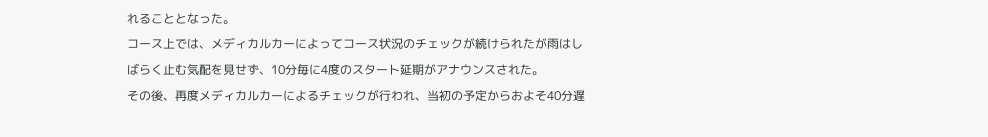れることとなった。
コース上では、メディカルカーによってコース状況のチェックが続けられたが雨はしばらく止む気配を見せず、10分毎に4度のスタート延期がアナウンスされた。
その後、再度メディカルカーによるチェックが行われ、当初の予定からおよそ40分遅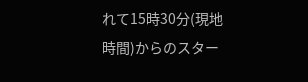れて15時30分(現地時間)からのスター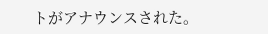トがアナウンスされた。